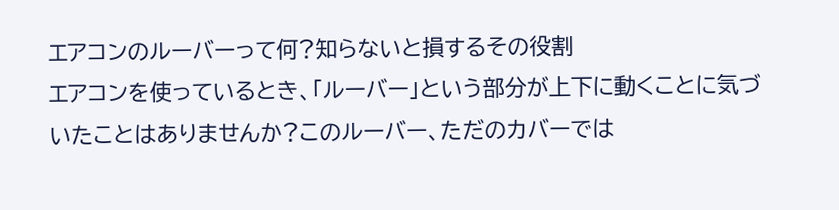エアコンのルーバーって何?知らないと損するその役割
エアコンを使っているとき、「ルーバー」という部分が上下に動くことに気づいたことはありませんか?このルーバー、ただのカバーでは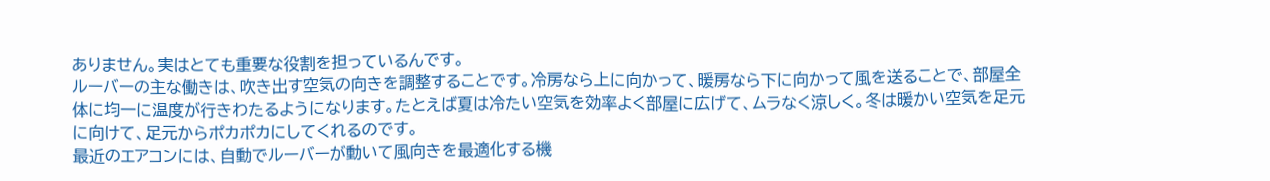ありません。実はとても重要な役割を担っているんです。
ルーバーの主な働きは、吹き出す空気の向きを調整することです。冷房なら上に向かって、暖房なら下に向かって風を送ることで、部屋全体に均一に温度が行きわたるようになります。たとえば夏は冷たい空気を効率よく部屋に広げて、ムラなく涼しく。冬は暖かい空気を足元に向けて、足元からポカポカにしてくれるのです。
最近のエアコンには、自動でルーバーが動いて風向きを最適化する機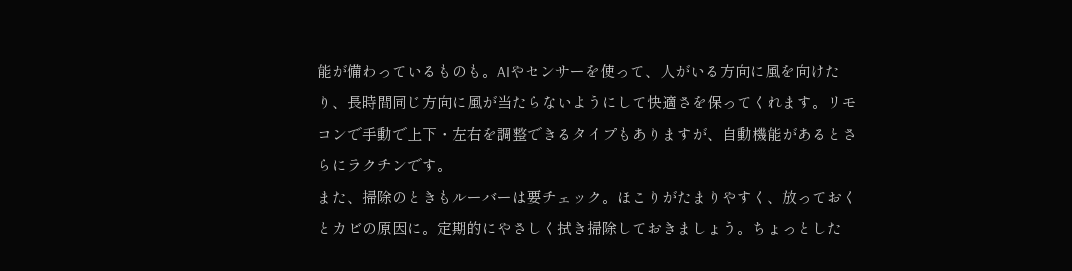能が備わっているものも。AIやセンサーを使って、人がいる方向に風を向けたり、長時間同じ方向に風が当たらないようにして快適さを保ってくれます。リモコンで手動で上下・左右を調整できるタイプもありますが、自動機能があるとさらにラクチンです。
また、掃除のときもルーバーは要チェック。ほこりがたまりやすく、放っておくとカビの原因に。定期的にやさしく拭き掃除しておきましょう。ちょっとした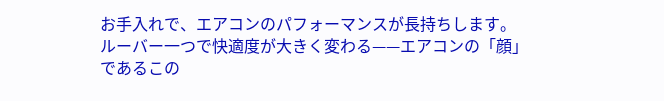お手入れで、エアコンのパフォーマンスが長持ちします。
ルーバー一つで快適度が大きく変わる——エアコンの「顔」であるこの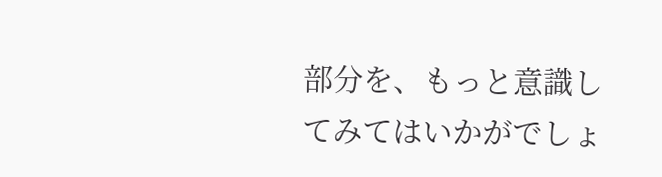部分を、もっと意識してみてはいかがでしょ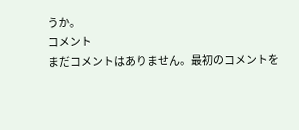うか。
コメント
まだコメントはありません。最初のコメントを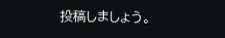投稿しましょう。